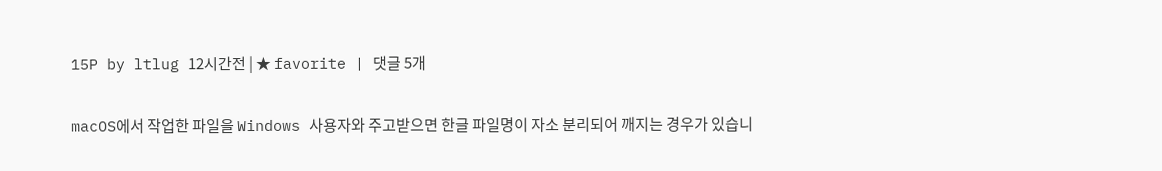15P by ltlug 12시간전 | ★ favorite | 댓글 5개

macOS에서 작업한 파일을 Windows 사용자와 주고받으면 한글 파일명이 자소 분리되어 깨지는 경우가 있습니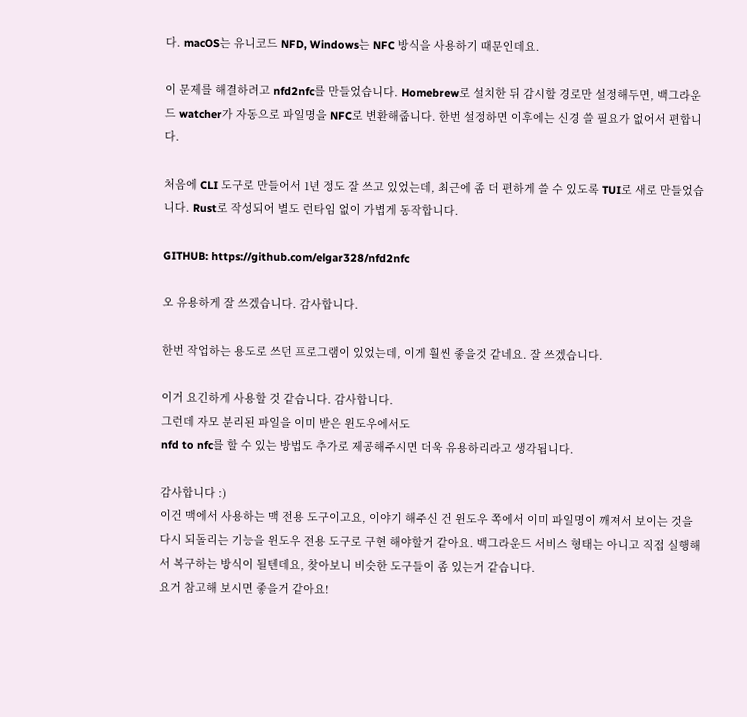다. macOS는 유니코드 NFD, Windows는 NFC 방식을 사용하기 때문인데요.

이 문제를 해결하려고 nfd2nfc를 만들었습니다. Homebrew로 설치한 뒤 감시할 경로만 설정해두면, 백그라운드 watcher가 자동으로 파일명을 NFC로 변환해줍니다. 한번 설정하면 이후에는 신경 쓸 필요가 없어서 편합니다.

처음에 CLI 도구로 만들어서 1년 정도 잘 쓰고 있었는데, 최근에 좀 더 편하게 쓸 수 있도록 TUI로 새로 만들었습니다. Rust로 작성되어 별도 런타임 없이 가볍게 동작합니다.

GITHUB: https://github.com/elgar328/nfd2nfc

오 유용하게 잘 쓰겠습니다. 감사합니다.

한번 작업하는 용도로 쓰던 프로그램이 있었는데, 이게 훨씬 좋을것 같네요. 잘 쓰겠습니다.

이거 요긴하게 사용할 것 같습니다. 감사합니다.
그런데 자모 분리된 파일을 이미 받은 윈도우에서도
nfd to nfc를 할 수 있는 방법도 추가로 제공해주시면 더욱 유용하리라고 생각됩니다.

감사합니다 :)
이건 맥에서 사용하는 맥 전용 도구이고요, 이야기 해주신 건 윈도우 쪽에서 이미 파일명이 깨져서 보이는 것을 다시 되돌리는 기능을 윈도우 전용 도구로 구현 해야할거 같아요. 백그라운드 서비스 형태는 아니고 직접 실행해서 복구하는 방식이 될텐데요, 찾아보니 비슷한 도구들이 좀 있는거 같습니다.
요거 참고해 보시면 좋을거 같아요!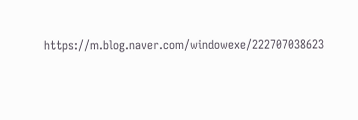https://m.blog.naver.com/windowexe/222707038623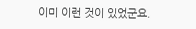이미 이런 것이 있었군요.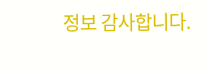정보 감사합니다.